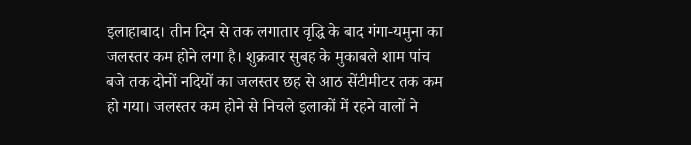इलाहाबाद। तीन दिन से तक लगातार वृद्धि के बाद गंगा-यमुना का जलस्तर कम होने लगा है। शुक्रवार सुबह के मुकाबले शाम पांच बजे तक दोनों नदियों का जलस्तर छह से आठ सेंटीमीटर तक कम हो गया। जलस्तर कम होने से निचले इलाकों में रहने वालों ने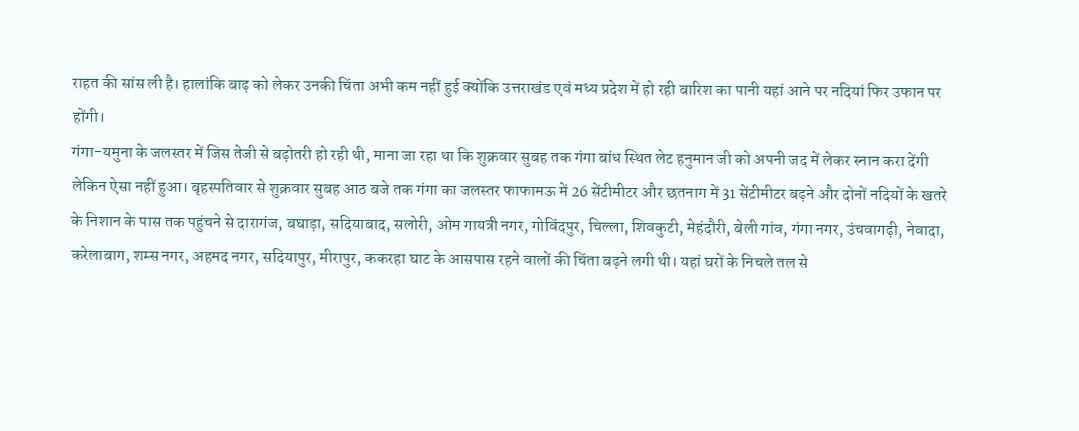राहत की सांस ली है। हालांकि बाढ़ को लेकर उनकी चिंता अभी कम नहीं हुई क्योंकि उत्तराखंड एवं मध्य प्रदेश में हो रही बारिश का पानी यहां आने पर नदियां फिर उफान पर होंगी।
गंगा-यमुना के जलस्तर में जिस तेजी से बढ़ोतरी हो रही थी, माना जा रहा था कि शुक्रवार सुबह तक गंगा बांध स्थित लेट हनुमान जी को अपनी जद में लेकर स्नान करा देंगी लेकिन ऐसा नहीं हुआ। बृहस्पतिवार से शुक्रवार सुबह आठ बजे तक गंगा का जलस्तर फाफामऊ में 26 सेंटीमीटर और छतनाग में 31 सेंटीमीटर बढ़ने और दोनों नदियों के खतरे के निशान के पास तक पहुंचने से दारागंज, बघाड़ा, सदियाबाद, सलोरी, ओम गायत्री नगर, गोविंदपुर, चिल्ला, शिवकुटी, मेहंदौरी, बेली गांव, गंगा नगर, उंचवागढ़ी, नेवादा, करेलाबाग, शम्स नगर, अहमद नगर, सदियापुर, मीरापुर, ककरहा घाट के आसपास रहने वालों की चिंता बढ़ने लगी थी। यहां घरों के निचले तल से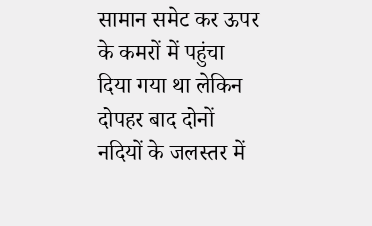सामान समेट कर ऊपर के कमरों में पहुंचा दिया गया था लेकिन दोपहर बाद दोनों नदियों के जलस्तर में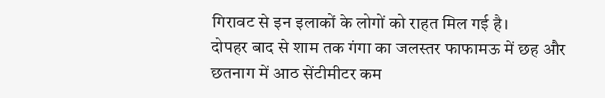गिरावट से इन इलाकों के लोगों को राहत मिल गई है।
दोपहर बाद से शाम तक गंगा का जलस्तर फाफामऊ में छह और छतनाग में आठ सेंटीमीटर कम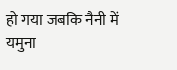हो गया जबकि नैनी में यमुना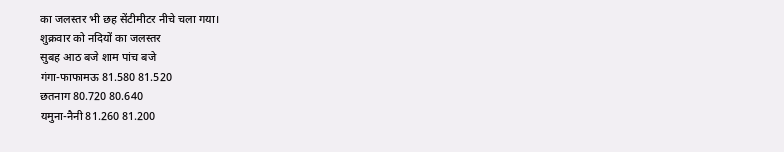का जलस्तर भी छह सेंटीमीटर नीचे चला गया।
शुक्रवार को नदियों का जलस्तर
सुबह आठ बजे शाम पांच बजे
गंगा-फाफामऊ 81.580 81.520
छतनाग 80.720 80.640
यमुना-नैनी 81.260 81.200